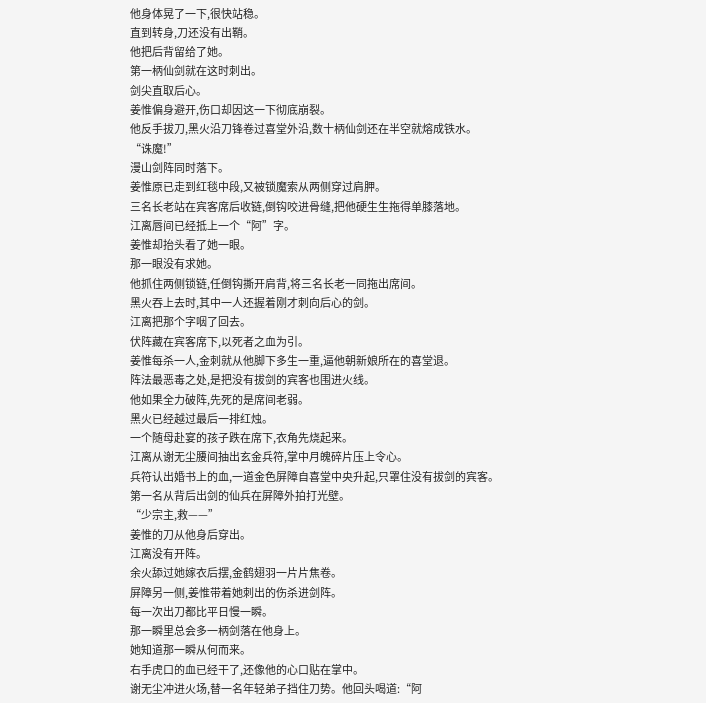他身体晃了一下,很快站稳。
直到转身,刀还没有出鞘。
他把后背留给了她。
第一柄仙剑就在这时刺出。
剑尖直取后心。
姜惟偏身避开,伤口却因这一下彻底崩裂。
他反手拔刀,黑火沿刀锋卷过喜堂外沿,数十柄仙剑还在半空就熔成铁水。
“诛魔!”
漫山剑阵同时落下。
姜惟原已走到红毯中段,又被锁魔索从两侧穿过肩胛。
三名长老站在宾客席后收链,倒钩咬进骨缝,把他硬生生拖得单膝落地。
江离唇间已经抵上一个“阿”字。
姜惟却抬头看了她一眼。
那一眼没有求她。
他抓住两侧锁链,任倒钩撕开肩背,将三名长老一同拖出席间。
黑火吞上去时,其中一人还握着刚才刺向后心的剑。
江离把那个字咽了回去。
伏阵藏在宾客席下,以死者之血为引。
姜惟每杀一人,金刺就从他脚下多生一重,逼他朝新娘所在的喜堂退。
阵法最恶毒之处,是把没有拔剑的宾客也围进火线。
他如果全力破阵,先死的是席间老弱。
黑火已经越过最后一排红烛。
一个随母赴宴的孩子跌在席下,衣角先烧起来。
江离从谢无尘腰间抽出玄金兵符,掌中月魄碎片压上令心。
兵符认出婚书上的血,一道金色屏障自喜堂中央升起,只罩住没有拔剑的宾客。
第一名从背后出剑的仙兵在屏障外拍打光壁。
“少宗主,救——”
姜惟的刀从他身后穿出。
江离没有开阵。
余火舔过她嫁衣后摆,金鹤翅羽一片片焦卷。
屏障另一侧,姜惟带着她刺出的伤杀进剑阵。
每一次出刀都比平日慢一瞬。
那一瞬里总会多一柄剑落在他身上。
她知道那一瞬从何而来。
右手虎口的血已经干了,还像他的心口贴在掌中。
谢无尘冲进火场,替一名年轻弟子挡住刀势。他回头喝道:“阿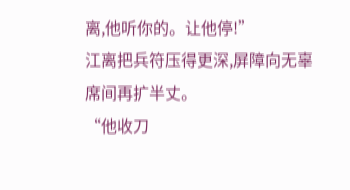离,他听你的。让他停!”
江离把兵符压得更深,屏障向无辜席间再扩半丈。
“他收刀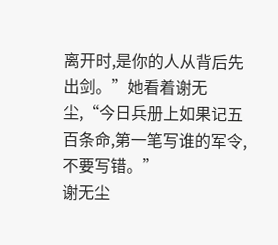离开时,是你的人从背后先出剑。”她看着谢无尘,“今日兵册上如果记五百条命,第一笔写谁的军令,不要写错。”
谢无尘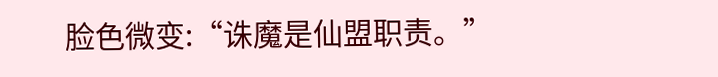脸色微变:“诛魔是仙盟职责。”